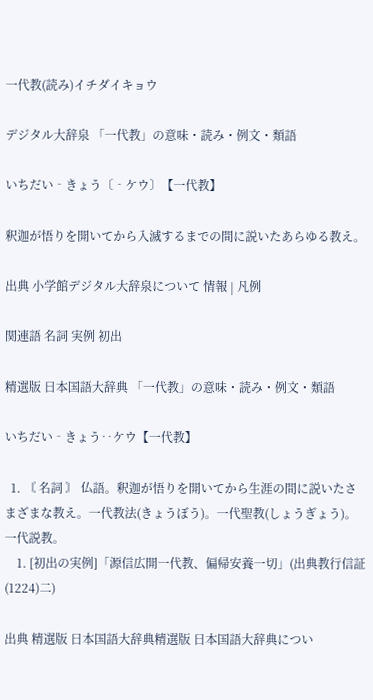一代教(読み)イチダイキョウ

デジタル大辞泉 「一代教」の意味・読み・例文・類語

いちだい‐きょう〔‐ケウ〕【一代教】

釈迦が悟りを開いてから入滅するまでの間に説いたあらゆる教え。

出典 小学館デジタル大辞泉について 情報 | 凡例

関連語 名詞 実例 初出

精選版 日本国語大辞典 「一代教」の意味・読み・例文・類語

いちだい‐きょう‥ケウ【一代教】

  1. 〘 名詞 〙 仏語。釈迦が悟りを開いてから生涯の間に説いたさまざまな教え。一代教法(きょうぼう)。一代聖教(しょうぎょう)。一代説教。
    1. [初出の実例]「源信広開一代教、偏帰安養一切」(出典教行信証(1224)二)

出典 精選版 日本国語大辞典精選版 日本国語大辞典につい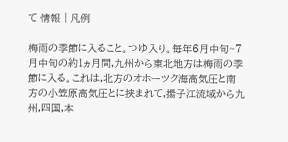て 情報 | 凡例

梅雨の季節に入ること。つゆ入り。毎年6月中旬~7月中旬の約1ヵ月間,九州から東北地方は梅雨の季節に入る。これは,北方のオホーツク海高気圧と南方の小笠原高気圧とに挟まれて,揚子江流域から九州,四国,本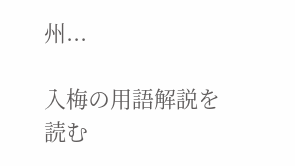州...

入梅の用語解説を読む